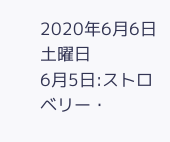2020年6月6日土曜日
6月5日:ストロベリー・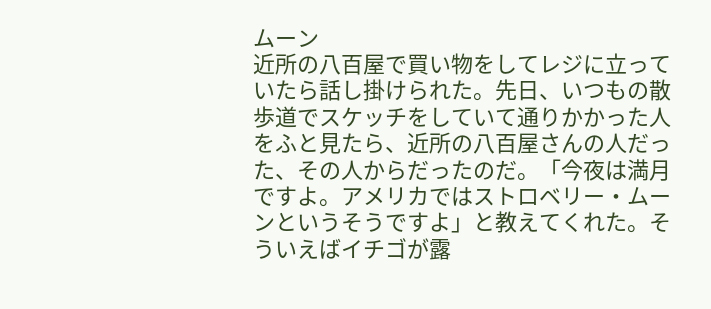ムーン
近所の八百屋で買い物をしてレジに立っていたら話し掛けられた。先日、いつもの散歩道でスケッチをしていて通りかかった人をふと見たら、近所の八百屋さんの人だった、その人からだったのだ。「今夜は満月ですよ。アメリカではストロベリー・ムーンというそうですよ」と教えてくれた。そういえばイチゴが露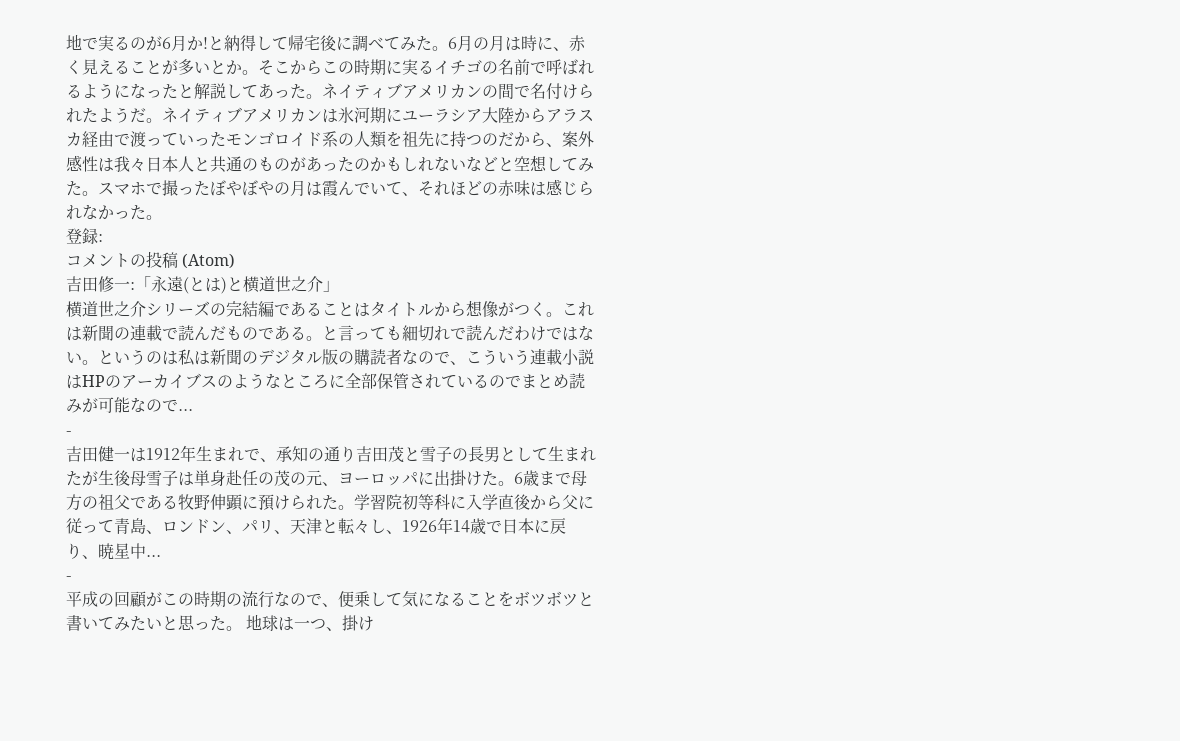地で実るのが6月か!と納得して帰宅後に調べてみた。6月の月は時に、赤く見えることが多いとか。そこからこの時期に実るイチゴの名前で呼ばれるようになったと解説してあった。ネイティブアメリカンの間で名付けられたようだ。ネイティブアメリカンは氷河期にユーラシア大陸からアラスカ経由で渡っていったモンゴロイド系の人類を祖先に持つのだから、案外感性は我々日本人と共通のものがあったのかもしれないなどと空想してみた。スマホで撮ったぼやぼやの月は霞んでいて、それほどの赤味は感じられなかった。
登録:
コメントの投稿 (Atom)
吉田修一:「永遠(とは)と横道世之介」
横道世之介シリーズの完結編であることはタイトルから想像がつく。これは新聞の連載で読んだものである。と言っても細切れで読んだわけではない。というのは私は新聞のデジタル版の購読者なので、こういう連載小説はHPのアーカイブスのようなところに全部保管されているのでまとめ読みが可能なので...
-
吉田健一は1912年生まれで、承知の通り吉田茂と雪子の長男として生まれたが生後母雪子は単身赴任の茂の元、ヨーロッパに出掛けた。6歳まで母方の祖父である牧野伸顕に預けられた。学習院初等科に入学直後から父に従って青島、ロンドン、パリ、天津と転々し、1926年14歳で日本に戻り、暁星中...
-
平成の回顧がこの時期の流行なので、便乗して気になることをボツボツと書いてみたいと思った。 地球は一つ、掛け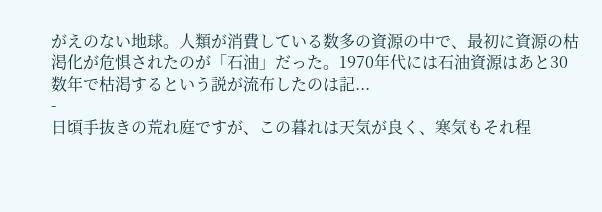がえのない地球。人類が消費している数多の資源の中で、最初に資源の枯渇化が危惧されたのが「石油」だった。1970年代には石油資源はあと30数年で枯渇するという説が流布したのは記...
-
日頃手抜きの荒れ庭ですが、この暮れは天気が良く、寒気もそれ程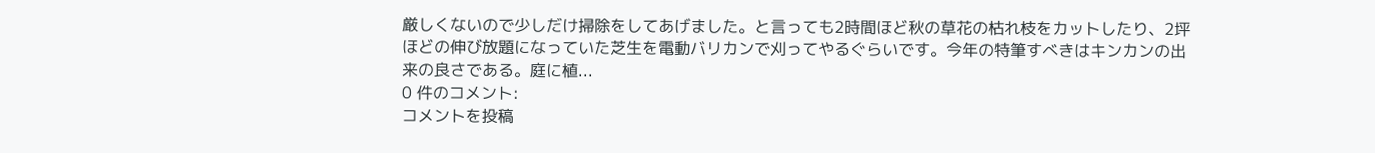厳しくないので少しだけ掃除をしてあげました。と言っても2時間ほど秋の草花の枯れ枝をカットしたり、2坪ほどの伸び放題になっていた芝生を電動バリカンで刈ってやるぐらいです。今年の特筆すべきはキンカンの出来の良さである。庭に植...
0 件のコメント:
コメントを投稿